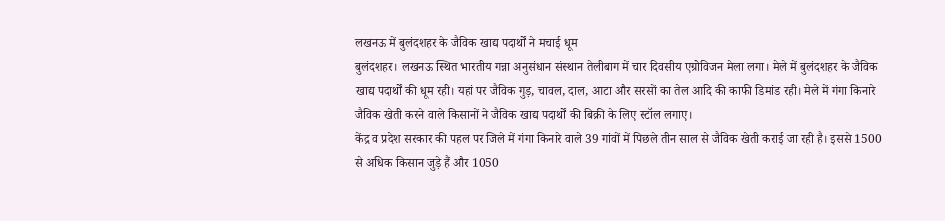लखनऊ में बुलंदशहर के जैविक खाद्य पदार्थों ने मचाई धूम
बुलंदशहर। लखनऊ स्थित भारतीय गन्ना अनुसंधान संस्थान तेलीबाग में चार दिवसीय एग्रोविजन मेला लगा। मेले में बुलंदशहर के जैविक खाद्य पदार्थों की धूम रही। यहां पर जैविक गुड़, चावल, दाल, आटा और सरसों का तेल आदि की काफी डिमांड रही। मेले में गंगा किनारे जैविक खेती करने वाले किसानों ने जैविक खाद्य पदार्थों की बिक्री के लिए स्टॉल लगाए।
केंद्र व प्रदेश सरकार की पहल पर जिले में गंगा किनारे वाले 39 गांवों में पिछले तीन साल से जैविक खेती कराई जा रही है। इससे 1500 से अधिक किसान जुड़े हैं और 1050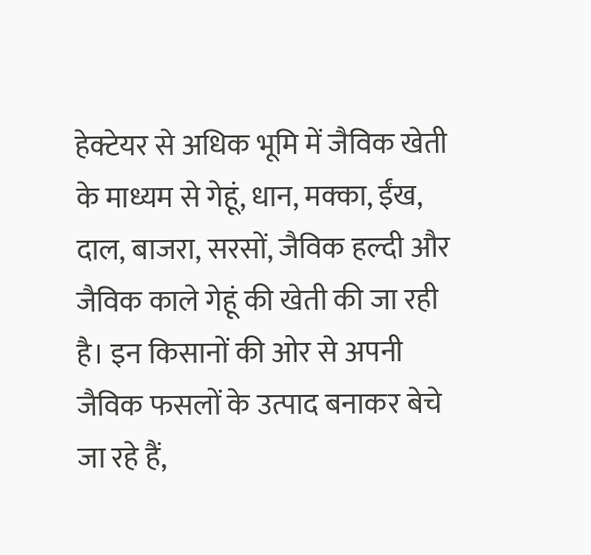हेक्टेयर से अधिक भूमि में जैविक खेती के माध्यम से गेहूं, धान, मक्का, ईंख, दाल, बाजरा, सरसों, जैविक हल्दी और जैविक काले गेहूं की खेती की जा रही है। इन किसानों की ओर से अपनी जैविक फसलों के उत्पाद बनाकर बेचे जा रहे हैं,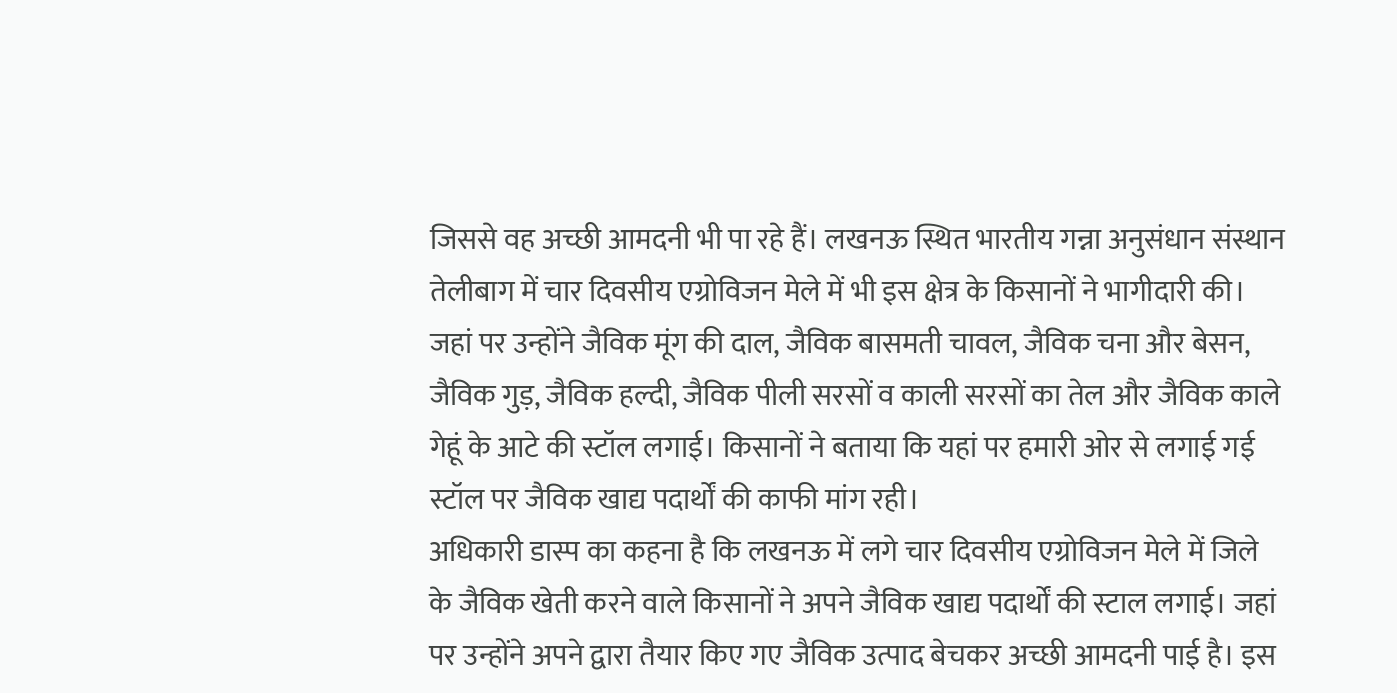जिससे वह अच्छी आमदनी भी पा रहे हैं। लखनऊ स्थित भारतीय गन्ना अनुसंधान संस्थान तेलीबाग में चार दिवसीय एग्रोविजन मेले में भी इस क्षेत्र के किसानों ने भागीदारी की। जहां पर उन्होंने जैविक मूंग की दाल, जैविक बासमती चावल, जैविक चना और बेसन, जैविक गुड़, जैविक हल्दी, जैविक पीली सरसों व काली सरसों का तेल और जैविक काले गेहूं के आटे की स्टॉल लगाई। किसानों ने बताया कि यहां पर हमारी ओर से लगाई गई स्टॉल पर जैविक खाद्य पदार्थों की काफी मांग रही।
अधिकारी डास्प का कहना है कि लखनऊ में लगे चार दिवसीय एग्रोविजन मेले में जिले के जैविक खेती करने वाले किसानों ने अपने जैविक खाद्य पदार्थों की स्टाल लगाई। जहां पर उन्होंने अपने द्वारा तैयार किए गए जैविक उत्पाद बेचकर अच्छी आमदनी पाई है। इस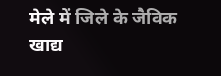मेले में जिले के जैविक खाद्य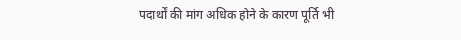पदार्थों की मांग अधिक होने के कारण पूर्ति भी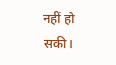नहीं हो सकी।